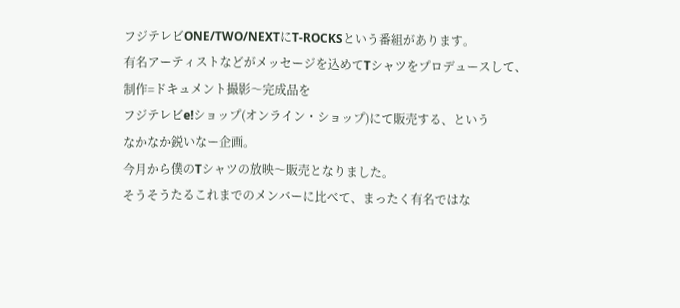フジテレビONE/TWO/NEXTにT-ROCKSという番組があります。
有名アーティストなどがメッセージを込めてTシャツをプロデュースして、
制作=ドキュメント撮影〜完成品を
フジテレビe!ショップ(オンライン・ショップ)にて販売する、という
なかなか鋭いなー企画。
今月から僕のTシャツの放映〜販売となりました。
そうそうたるこれまでのメンバーに比べて、まったく有名ではな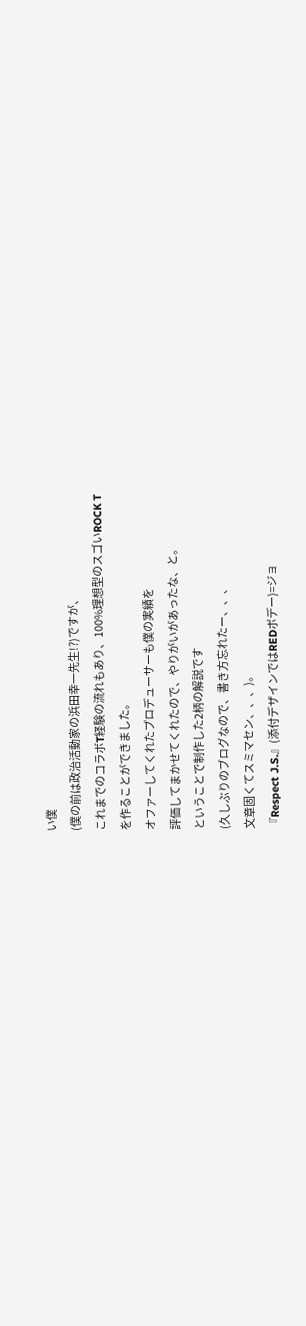い僕
(僕の前は政治活動家の浜田幸一先生!?)ですが、
これまでのコラボT経験の流れもあり、100%理想型のスゴいROCK T
を作ることができました。
オファーしてくれたプロデューサーも僕の実績を
評価してまかせてくれたので、やりがいがあったな、と。
ということで制作した2柄の解説です
(久しぶりのブログなので、書き方忘れたー、、、
文章固くてスミマセン、、、)。
『Respect J.S.』(添付デザインではREDボデー)=ジョ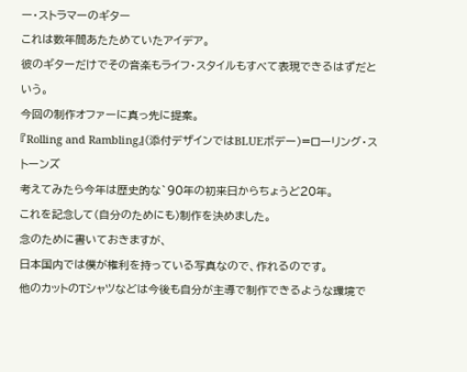ー・ストラマーのギター
これは数年間あたためていたアイデア。
彼のギターだけでその音楽もライフ・スタイルもすべて表現できるはずだという。
今回の制作オファーに真っ先に提案。
『Rolling and Rambling』(添付デザインではBLUEボデー)=ローリング・ストーンズ
考えてみたら今年は歴史的な`90年の初来日からちょうど20年。
これを記念して(自分のためにも)制作を決めました。
念のために書いておきますが、
日本国内では僕が権利を持っている写真なので、作れるのです。
他のカットのTシャツなどは今後も自分が主導で制作できるような環境で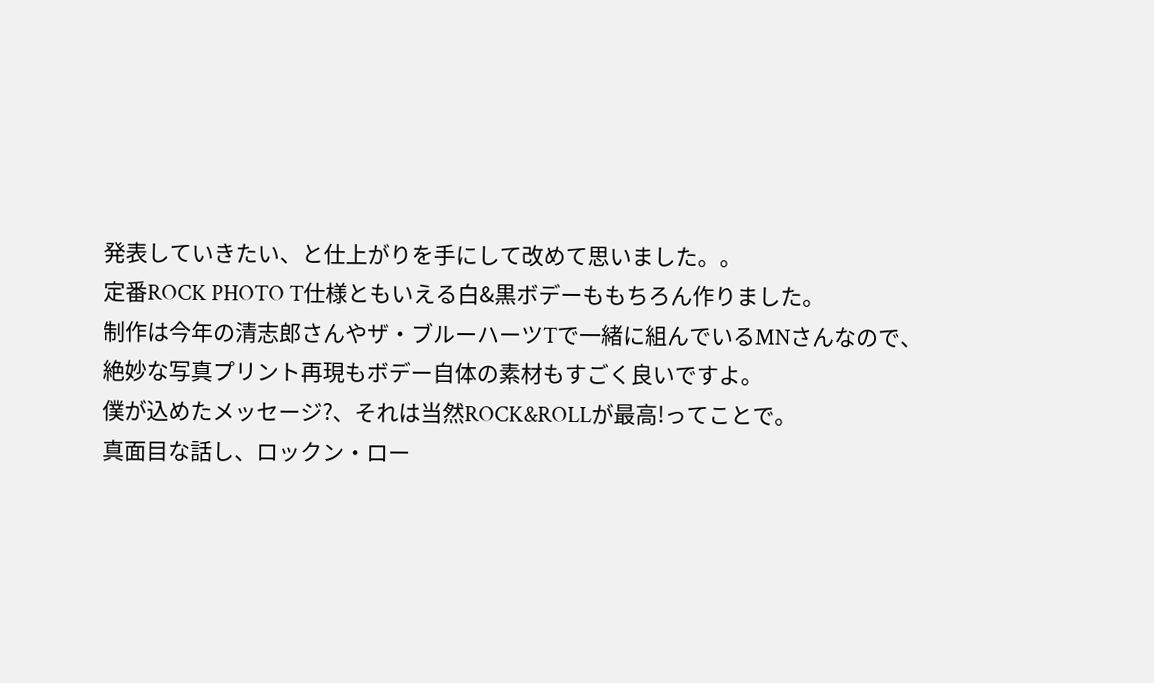発表していきたい、と仕上がりを手にして改めて思いました。。
定番ROCK PHOTO T仕様ともいえる白&黒ボデーももちろん作りました。
制作は今年の清志郎さんやザ・ブルーハーツTで一緒に組んでいるMNさんなので、
絶妙な写真プリント再現もボデー自体の素材もすごく良いですよ。
僕が込めたメッセージ?、それは当然ROCK&ROLLが最高!ってことで。
真面目な話し、ロックン・ロー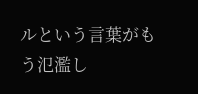ルという言葉がもう氾濫し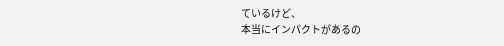ているけど、
本当にインパクトがあるの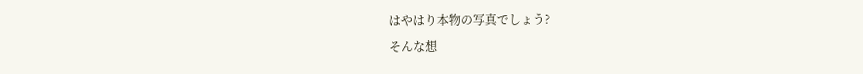はやはり本物の写真でしょう?
そんな想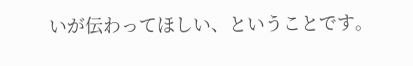いが伝わってほしい、ということです。